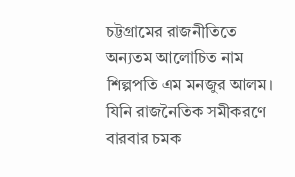চট্টগ্রামের রাজনীতিতে অন্যতম আলোচিত নাম শিল্পপতি এম মনজুর আলম। যিনি রাজনৈতিক সমীকরণে বারবার চমক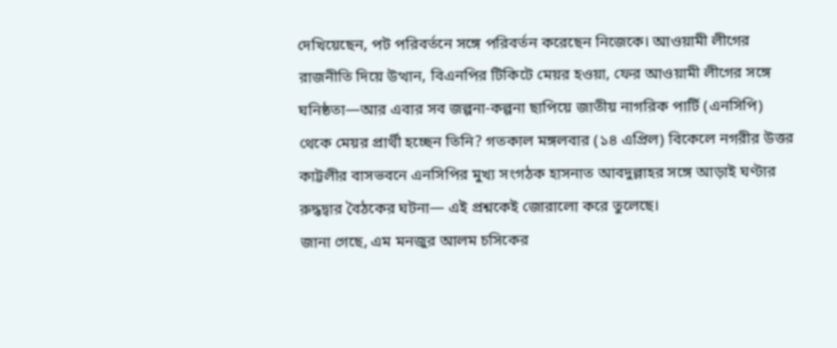দেখিয়েছেন, পট পরিবর্তনে সঙ্গে পরিবর্তন করেছেন নিজেকে। আওয়ামী লীগের রাজনীতি দিয়ে উত্থান, বিএনপির টিকিটে মেয়র হওয়া, ফের আওয়ামী লীগের সঙ্গে ঘনিষ্ঠতা—আর এবার সব জল্পনা-কল্পনা ছাপিয়ে জাতীয় নাগরিক পার্টি (এনসিপি) থেকে মেয়র প্রার্থী হচ্ছেন তিনি? গতকাল মঙ্গলবার (১৪ এপ্রিল) বিকেলে নগরীর উত্তর কাট্টলীর বাসভবনে এনসিপির মুখ্য সংগঠক হাসনাত আবদুল্লাহর সঙ্গে আড়াই ঘণ্টার রুদ্ধদ্বার বৈঠকের ঘটনা— এই প্রশ্নকেই জোরালো করে তুলেছে।
জানা গেছে, এম মনজুর আলম চসিকের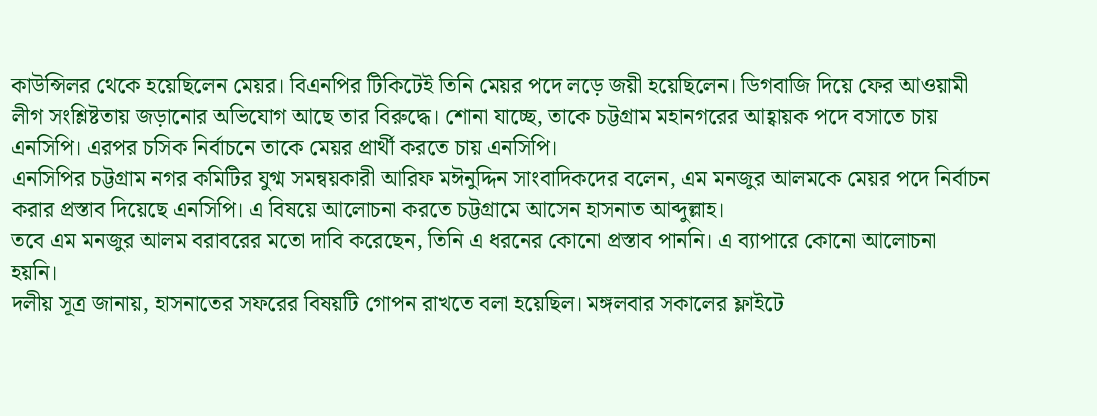কাউন্সিলর থেকে হয়েছিলেন মেয়র। বিএনপির টিকিটেই তিনি মেয়র পদে লড়ে জয়ী হয়েছিলেন। ডিগবাজি দিয়ে ফের আওয়ামী লীগ সংশ্লিষ্টতায় জড়ানোর অভিযোগ আছে তার বিরুদ্ধে। শোনা যাচ্ছে, তাকে চট্টগ্রাম মহানগরের আহ্বায়ক পদে বসাতে চায় এনসিপি। এরপর চসিক নির্বাচনে তাকে মেয়র প্রার্থী করতে চায় এনসিপি।
এনসিপির চট্টগ্রাম নগর কমিটির যুগ্ম সমন্বয়কারী আরিফ মঈনুদ্দিন সাংবাদিকদের বলেন, এম মনজুর আলমকে মেয়র পদে নির্বাচন করার প্রস্তাব দিয়েছে এনসিপি। এ বিষয়ে আলোচনা করতে চট্টগ্রামে আসেন হাসনাত আব্দুল্লাহ।
তবে এম মনজুর আলম বরাবরের মতো দাবি করেছেন, তিনি এ ধরনের কোনো প্রস্তাব পাননি। এ ব্যাপারে কোনো আলোচনা হয়নি।
দলীয় সূত্র জানায়, হাসনাতের সফরের বিষয়টি গোপন রাখতে বলা হয়েছিল। মঙ্গলবার সকালের ফ্লাইটে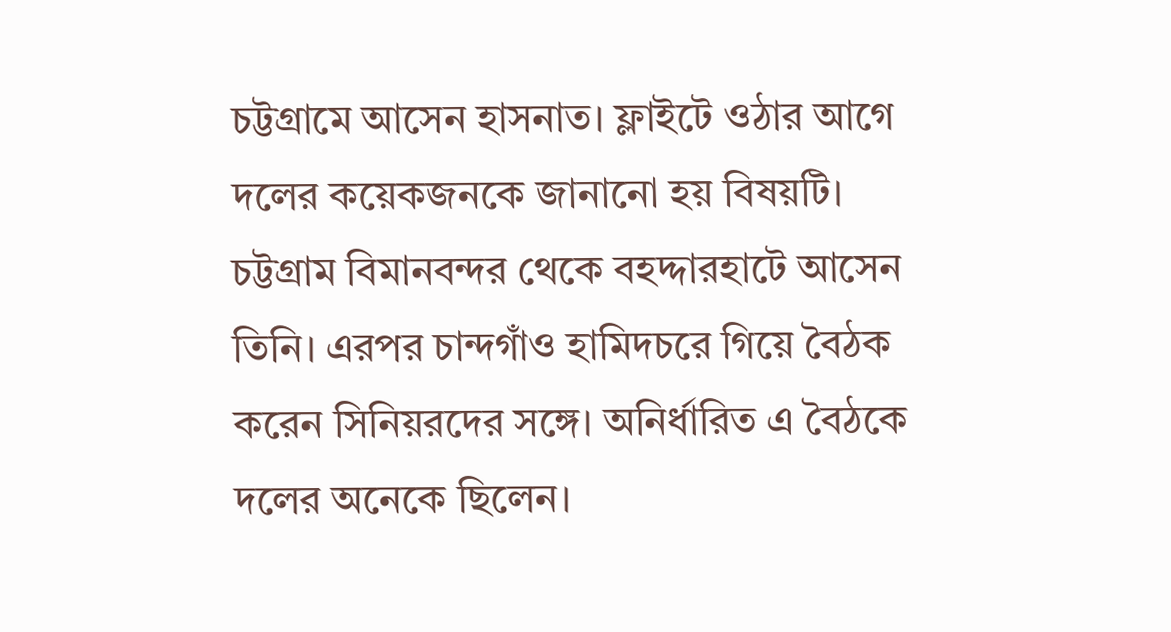চট্টগ্রামে আসেন হাসনাত। ফ্লাইটে ওঠার আগে দলের কয়েকজনকে জানানো হয় বিষয়টি। চট্টগ্রাম বিমানবন্দর থেকে বহদ্দারহাটে আসেন তিনি। এরপর চান্দগাঁও হামিদচরে গিয়ে বৈঠক করেন সিনিয়রদের সঙ্গে। অনির্ধারিত এ বৈঠকে দলের অনেকে ছিলেন।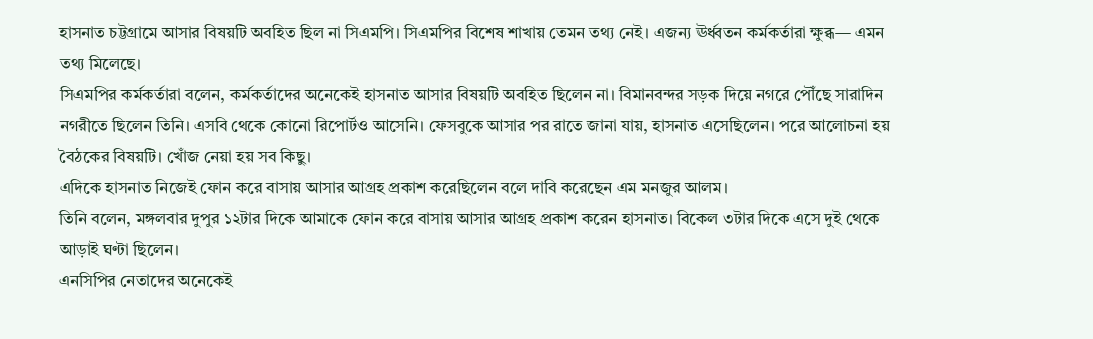হাসনাত চট্টগ্রামে আসার বিষয়টি অবহিত ছিল না সিএমপি। সিএমপির বিশেষ শাখায় তেমন তথ্য নেই। এজন্য ঊর্ধ্বতন কর্মকর্তারা ক্ষুব্ধ— এমন তথ্য মিলেছে।
সিএমপির কর্মকর্তারা বলেন, কর্মকর্তাদের অনেকেই হাসনাত আসার বিষয়টি অবহিত ছিলেন না। বিমানবন্দর সড়ক দিয়ে নগরে পৌঁছে সারাদিন নগরীতে ছিলেন তিনি। এসবি থেকে কোনো রিপোর্টও আসেনি। ফেসবুকে আসার পর রাতে জানা যায়, হাসনাত এসেছিলেন। পরে আলোচনা হয় বৈঠকের বিষয়টি। খোঁজ নেয়া হয় সব কিছু।
এদিকে হাসনাত নিজেই ফোন করে বাসায় আসার আগ্রহ প্রকাশ করেছিলেন বলে দাবি করেছেন এম মনজুর আলম।
তিনি বলেন, মঙ্গলবার দুপুর ১২টার দিকে আমাকে ফোন করে বাসায় আসার আগ্রহ প্রকাশ করেন হাসনাত। বিকেল ৩টার দিকে এসে দুই থেকে আড়াই ঘণ্টা ছিলেন।
এনসিপির নেতাদের অনেকেই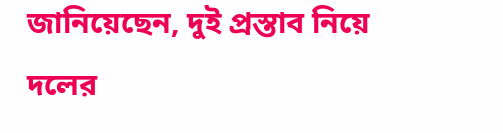জানিয়েছেন, দুই প্রস্তাব নিয়ে দলের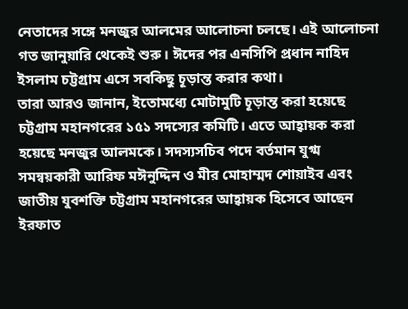নেতাদের সঙ্গে মনজুর আলমের আলোচনা চলছে। এই আলোচনা গত জানুয়ারি থেকেই শুরু। ঈদের পর এনসিপি প্রধান নাহিদ ইসলাম চট্টগ্রাম এসে সবকিছু চূড়ান্ত করার কথা।
তারা আরও জানান, ইতোমধ্যে মোটামুটি চূড়ান্ত করা হয়েছে চট্টগ্রাম মহানগরের ১৫১ সদস্যের কমিটি। এতে আহ্বায়ক করা হয়েছে মনজুর আলমকে। সদস্যসচিব পদে বর্তমান যুগ্ম সমন্বয়কারী আরিফ মঈনুদ্দিন ও মীর মোহাম্মদ শোয়াইব এবং জাতীয় যুবশক্তি চট্টগ্রাম মহানগরের আহ্বায়ক হিসেবে আছেন ইরফাত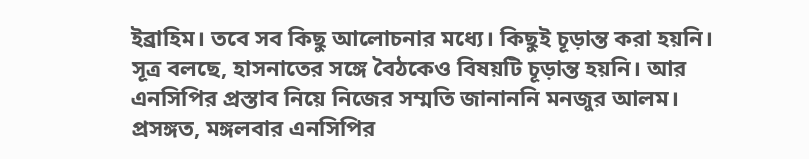ইব্রাহিম। তবে সব কিছু আলোচনার মধ্যে। কিছুই চূড়ান্ত করা হয়নি।
সূত্র বলছে, হাসনাতের সঙ্গে বৈঠকেও বিষয়টি চূড়ান্ত হয়নি। আর এনসিপির প্রস্তাব নিয়ে নিজের সম্মতি জানাননি মনজুর আলম।
প্রসঙ্গত, মঙ্গলবার এনসিপির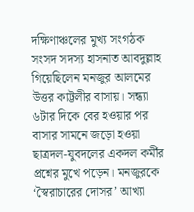দক্ষিণাঞ্চলের মুখ্য সংগঠক সংসদ সদস্য হাসনাত আবদুল্লাহ গিয়েছিলেন মনজুর আলমের উত্তর কাট্টলীর বাসায়। সন্ধ্যা ৬টার দিকে বের হওয়ার পর বাসার সামনে জড়ো হওয়া ছাত্রদল-যুবদলের একদল কর্মীর প্রশ্নের মুখে পড়েন। মনজুরকে ‘স্বৈরাচারের দোসর’ আখ্যা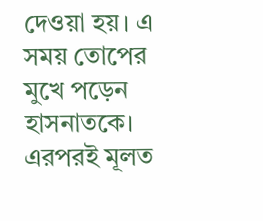দেওয়া হয়। এ সময় তোপের মুখে পড়েন হাসনাতকে। এরপরই মূলত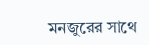মনজুরের সাথে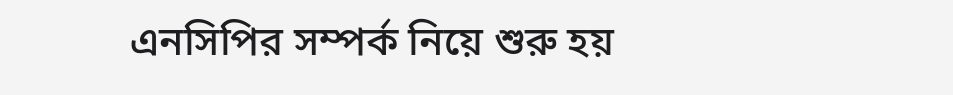এনসিপির সম্পর্ক নিয়ে শুরু হয়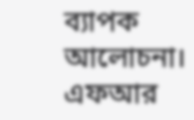ব্যাপক আলোচনা।
এফআর